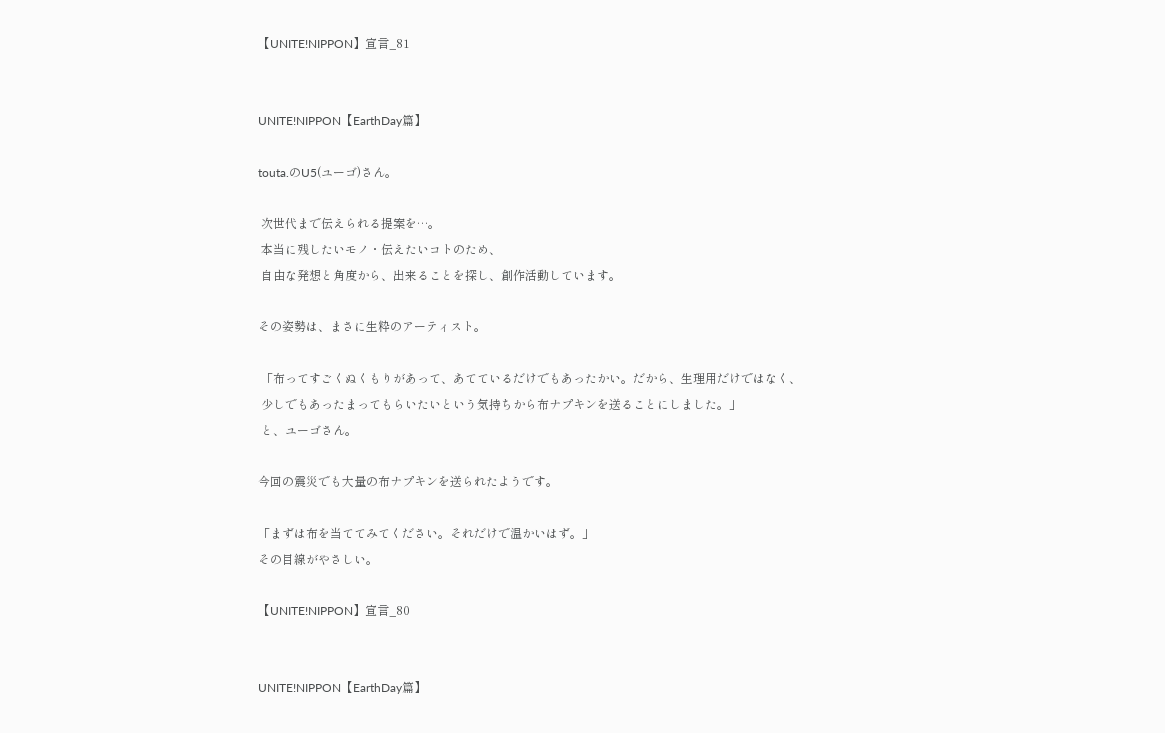【UNITE!NIPPON】宣言_81


UNITE!NIPPON【EarthDay篇】

touta.のU5(ユーゴ)さん。

 次世代まで伝えられる提案を…。
 本当に残したいモノ・伝えたいコトのため、
 自由な発想と角度から、出来ることを探し、創作活動しています。

その姿勢は、まさに生粋のアーティスト。

 「布ってすごくぬくもりがあって、あてているだけでもあったかい。だから、生理用だけではなく、
 少しでもあったまってもらいたいという気持ちから布ナプキンを送ることにしました。」
 と、ユーゴさん。

今回の震災でも大量の布ナプキンを送られたようです。

「まずは布を当ててみてください。それだけで温かいはず。」
その目線がやさしい。

【UNITE!NIPPON】宣言_80


UNITE!NIPPON【EarthDay篇】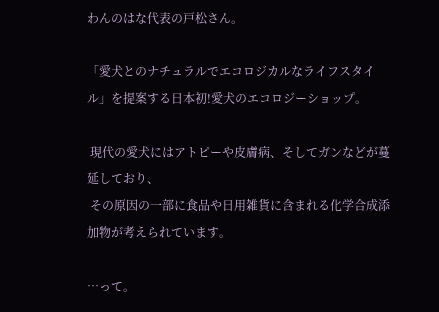わんのはな代表の戸松さん。

「愛犬とのナチュラルでエコロジカルなライフスタイル」を提案する日本初!愛犬のエコロジーショップ。

 現代の愛犬にはアトピーや皮膚病、そしてガンなどが蔓延しており、
 その原因の一部に食品や日用雑貨に含まれる化学合成添加物が考えられています。

…って。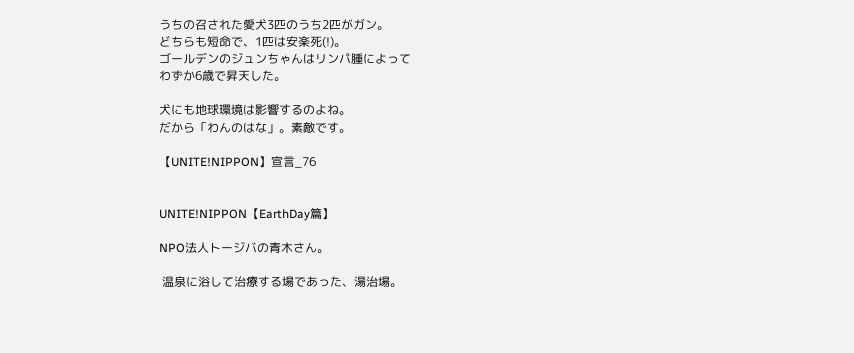うちの召された愛犬3匹のうち2匹がガン。
どちらも短命で、1匹は安楽死(!)。
ゴールデンのジュンちゃんはリンパ腫によって
わずか6歳で昇天した。

犬にも地球環境は影響するのよね。
だから「わんのはな」。素敵です。

【UNITE!NIPPON】宣言_76


UNITE!NIPPON【EarthDay篇】

NPO法人トージバの青木さん。

 温泉に浴して治療する場であった、湯治場。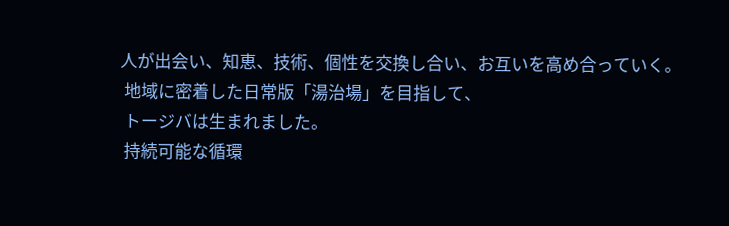人が出会い、知恵、技術、個性を交換し合い、お互いを高め合っていく。
 地域に密着した日常版「湯治場」を目指して、
 トージバは生まれました。
 持続可能な循環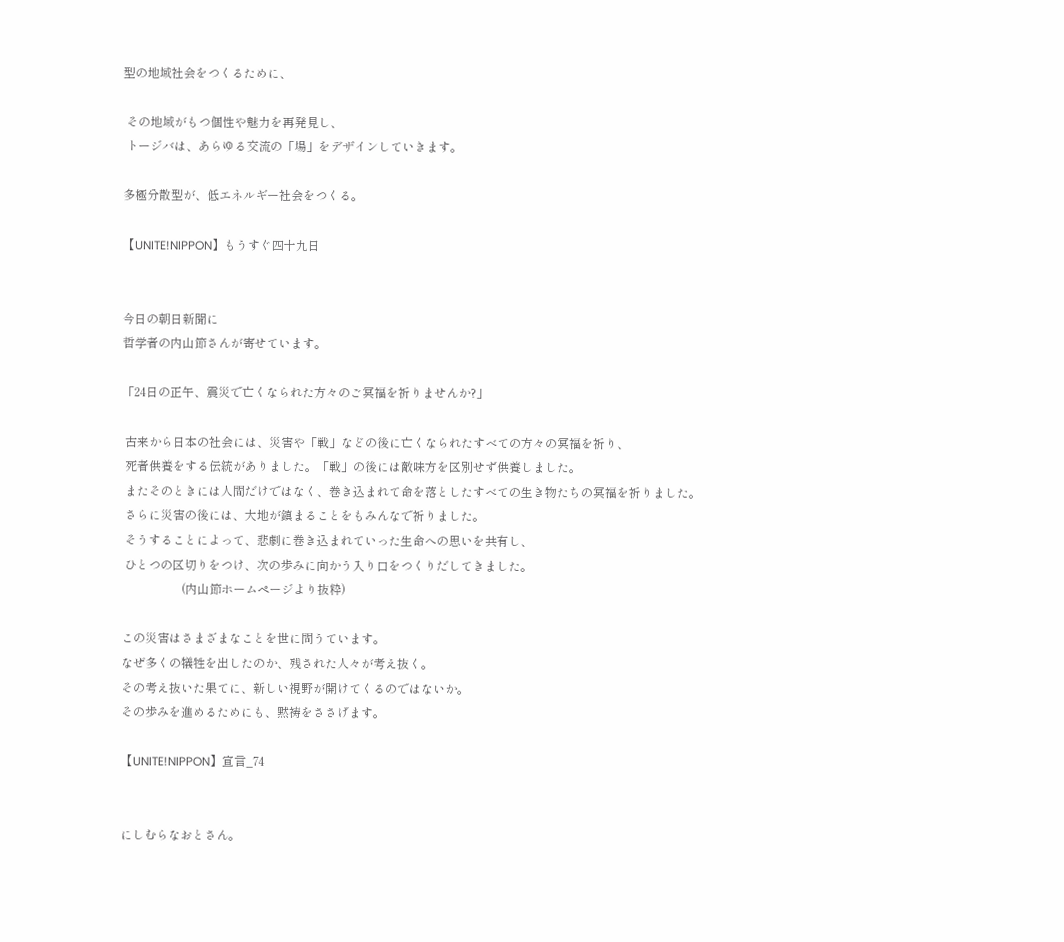型の地域社会をつくるために、

 その地域がもつ個性や魅力を再発見し、
 トージバは、あらゆる交流の「場」をデザインしていきます。

多極分散型が、低エネルギー社会をつくる。

【UNITE!NIPPON】もうすぐ四十九日


今日の朝日新聞に
哲学者の内山節さんが寄せています。

「24日の正午、震災で亡くなられた方々のご冥福を祈りませんか?」

 古来から日本の社会には、災害や「戦」などの後に亡くなられたすべての方々の冥福を祈り、
 死者供養をする伝統がありました。「戦」の後には敵味方を区別せず供養しました。
 またそのときには人間だけではなく、巻き込まれて命を落としたすべての生き物たちの冥福を祈りました。
 さらに災害の後には、大地が鎮まることをもみんなで祈りました。
 そうすることによって、悲劇に巻き込まれていった生命への思いを共有し、
 ひとつの区切りをつけ、次の歩みに向かう入り口をつくりだしてきました。
                    (内山節ホームページより抜粋)

この災害はさまざまなことを世に問うています。
なぜ多くの犠牲を出したのか、残された人々が考え抜く。
その考え抜いた果てに、新しい視野が開けてくるのではないか。
その歩みを進めるためにも、黙祷をささげます。

【UNITE!NIPPON】宣言_74


にしむらなおとさん。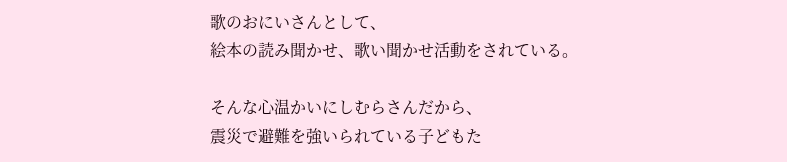歌のおにいさんとして、
絵本の読み聞かせ、歌い聞かせ活動をされている。

そんな心温かいにしむらさんだから、
震災で避難を強いられている子どもた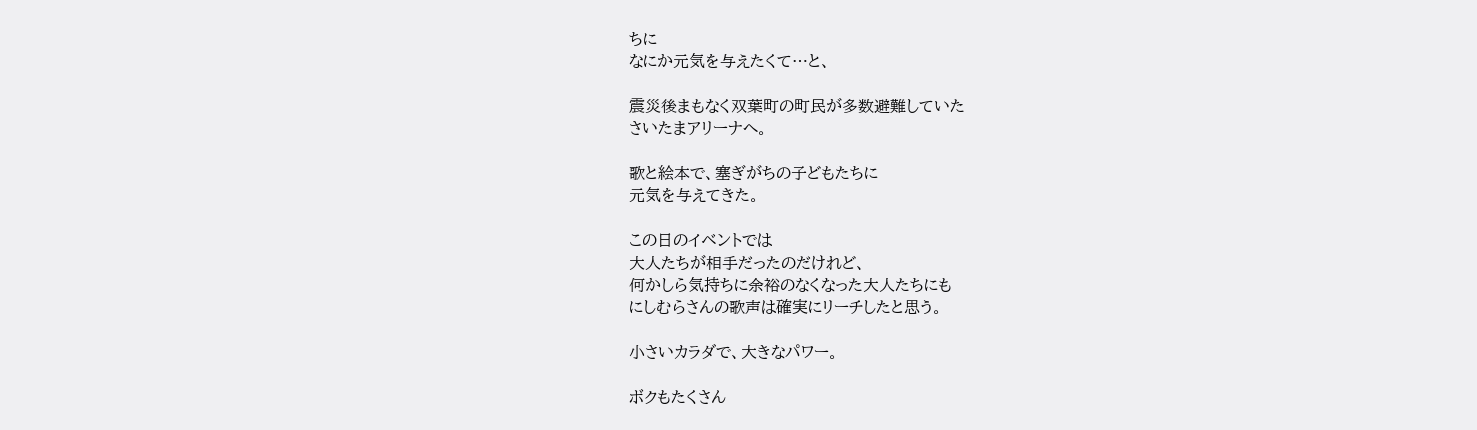ちに
なにか元気を与えたくて…と、

震災後まもなく双葉町の町民が多数避難していた
さいたまアリーナへ。

歌と絵本で、塞ぎがちの子どもたちに
元気を与えてきた。

この日のイベントでは
大人たちが相手だったのだけれど、
何かしら気持ちに余裕のなくなった大人たちにも
にしむらさんの歌声は確実にリーチしたと思う。

小さいカラダで、大きなパワー。

ボクもたくさん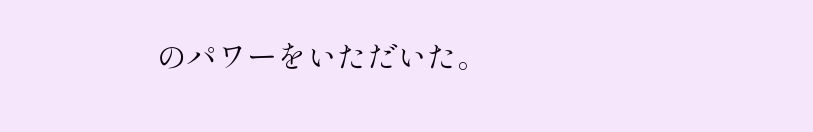のパワーをいただいた。